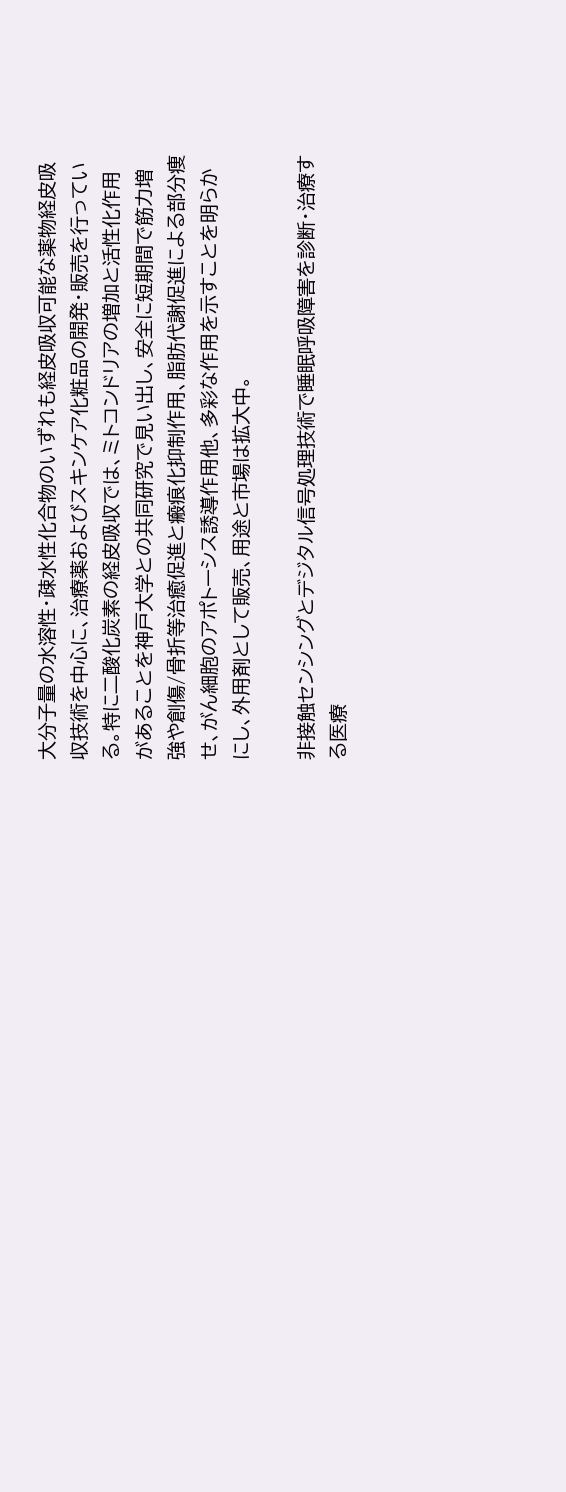大分子量の水溶性・疎水性化合物のいずれも経皮吸収可能な薬物経皮吸収技術を中心に、治療薬およびスキンケア化粧品の開発・販売を行っている。特に二酸化炭素の経皮吸収では、ミトコンドリアの増加と活性化作用があることを神戸大学との共同研究で見い出し、安全に短期間で筋力増強や創傷/骨折等治癒促進と瘢痕化抑制作用、脂肪代謝促進による部分痩せ、がん細胞のアポトーシス誘導作用他、多彩な作用を示すことを明らかにし、外用剤として販売、用途と市場は拡大中。

非接触センシングとデジタル信号処理技術で睡眠呼吸障害を診断・治療する医療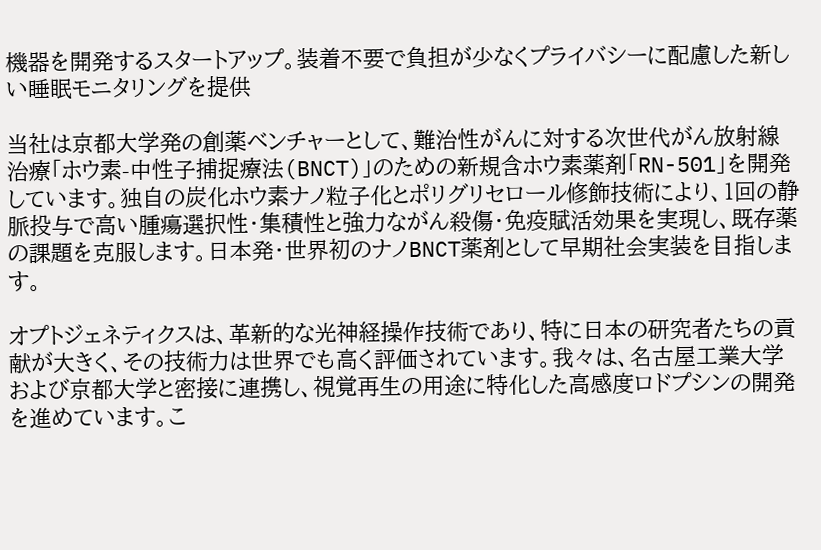機器を開発するスタートアップ。装着不要で負担が少なくプライバシーに配慮した新しい睡眠モニタリングを提供

当社は京都大学発の創薬ベンチャーとして、難治性がんに対する次世代がん放射線治療「ホウ素-中性子捕捉療法(BNCT)」のための新規含ホウ素薬剤「RN-501」を開発しています。独自の炭化ホウ素ナノ粒子化とポリグリセロール修飾技術により、1回の静脈投与で高い腫瘍選択性・集積性と強力ながん殺傷・免疫賦活効果を実現し、既存薬の課題を克服します。日本発・世界初のナノBNCT薬剤として早期社会実装を目指します。

オプトジェネティクスは、革新的な光神経操作技術であり、特に日本の研究者たちの貢献が大きく、その技術力は世界でも高く評価されています。我々は、名古屋工業大学および京都大学と密接に連携し、視覚再生の用途に特化した高感度ロドプシンの開発を進めています。こ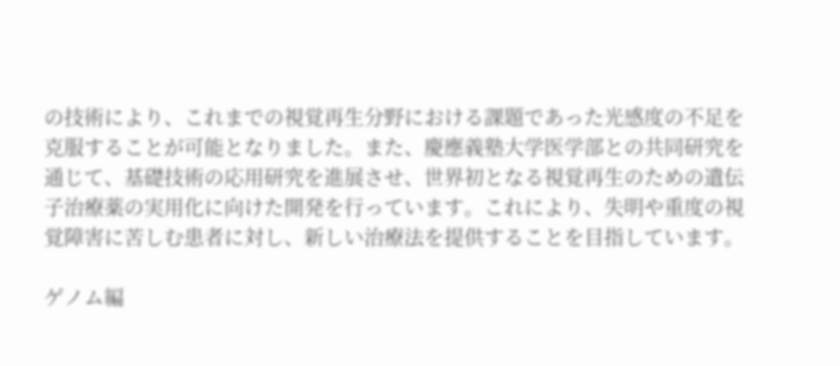の技術により、これまでの視覚再生分野における課題であった光感度の不足を克服することが可能となりました。また、慶應義塾大学医学部との共同研究を通じて、基礎技術の応用研究を進展させ、世界初となる視覚再生のための遺伝子治療薬の実用化に向けた開発を行っています。これにより、失明や重度の視覚障害に苦しむ患者に対し、新しい治療法を提供することを目指しています。

ゲノム編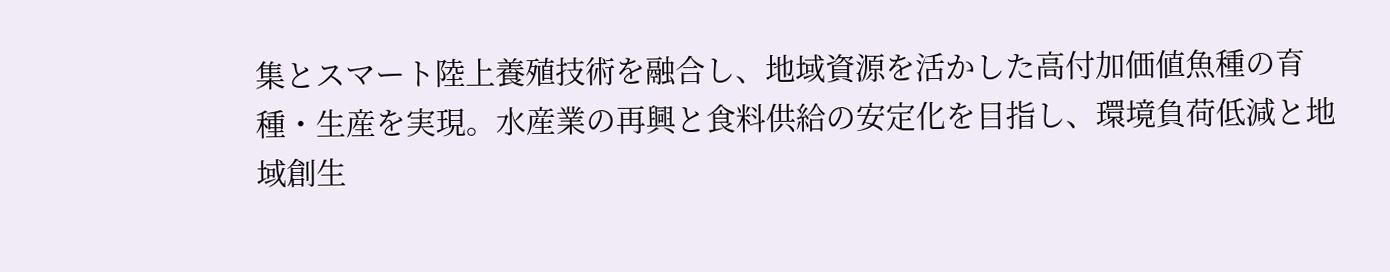集とスマート陸上養殖技術を融合し、地域資源を活かした高付加価値魚種の育種・生産を実現。水産業の再興と食料供給の安定化を目指し、環境負荷低減と地域創生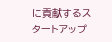に貢献するスタートアップ